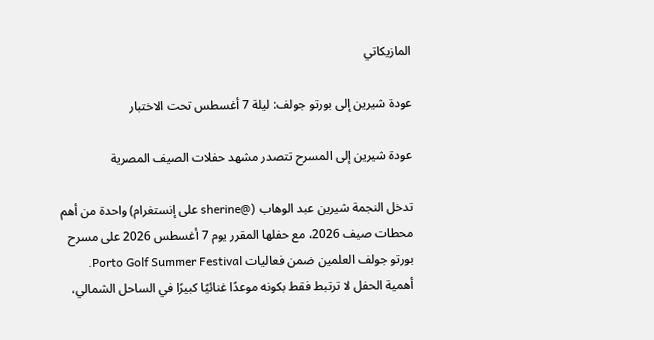المازيكاتي

عودة شيرين إلى بورتو جولف: ليلة 7 أغسطس تحت الاختبار

عودة شيرين إلى المسرح تتصدر مشهد حفلات الصيف المصرية

تدخل النجمة شيرين عبد الوهاب (@sherine على إنستغرام) واحدة من أهم محطات صيف 2026، مع حفلها المقرر يوم 7 أغسطس 2026 على مسرح بورتو جولف العلمين ضمن فعاليات Porto Golf Summer Festival. أهمية الحفل لا ترتبط فقط بكونه موعدًا غنائيًا كبيرًا في الساحل الشمالي،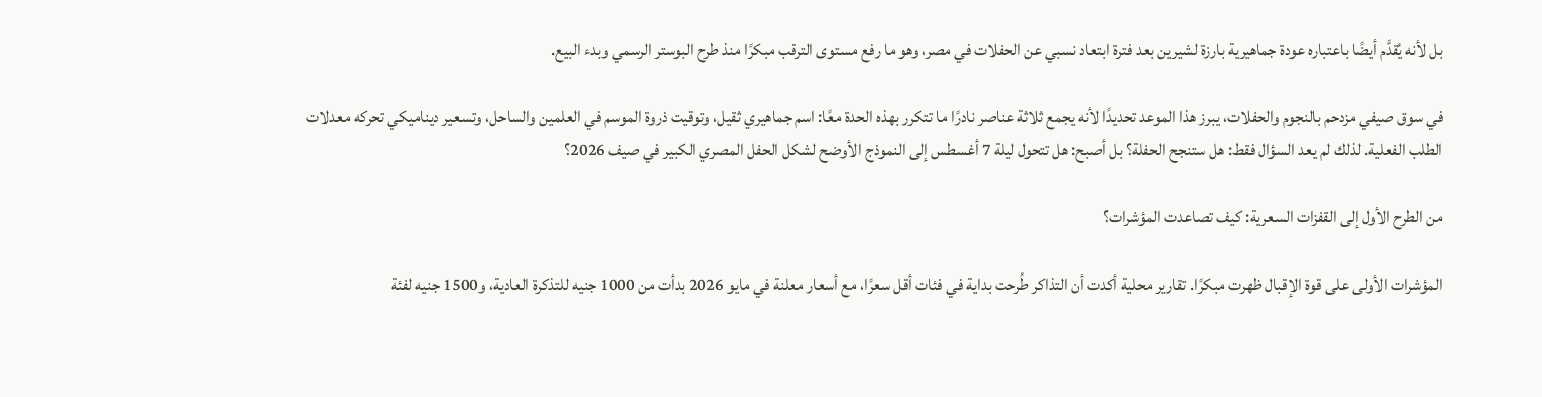بل لأنه يُقدَّم أيضًا باعتباره عودة جماهيرية بارزة لشيرين بعد فترة ابتعاد نسبي عن الحفلات في مصر، وهو ما رفع مستوى الترقب مبكرًا منذ طرح البوستر الرسمي وبدء البيع.

في سوق صيفي مزدحم بالنجوم والحفلات، يبرز هذا الموعد تحديدًا لأنه يجمع ثلاثة عناصر نادرًا ما تتكرر بهذه الحدة معًا: اسم جماهيري ثقيل، وتوقيت ذروة الموسم في العلمين والساحل، وتسعير ديناميكي تحركه معدلات الطلب الفعلية. لذلك لم يعد السؤال فقط: هل ستنجح الحفلة؟ بل أصبح: هل تتحول ليلة 7 أغسطس إلى النموذج الأوضح لشكل الحفل المصري الكبير في صيف 2026؟

من الطرح الأول إلى القفزات السعرية: كيف تصاعدت المؤشرات؟

المؤشرات الأولى على قوة الإقبال ظهرت مبكرًا. تقارير محلية أكدت أن التذاكر طُرحت بداية في فئات أقل سعرًا، مع أسعار معلنة في مايو 2026 بدأت من 1000 جنيه للتذكرة العادية، و1500 جنيه لفئة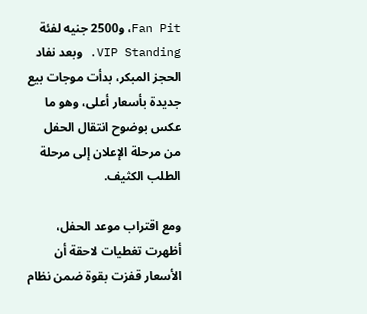Fan Pit، و2500 جنيه لفئة VIP Standing. وبعد نفاد الحجز المبكر، بدأت موجات بيع جديدة بأسعار أعلى، وهو ما عكس بوضوح انتقال الحفل من مرحلة الإعلان إلى مرحلة الطلب الكثيف.

ومع اقتراب موعد الحفل، أظهرت تغطيات لاحقة أن الأسعار قفزت بقوة ضمن نظام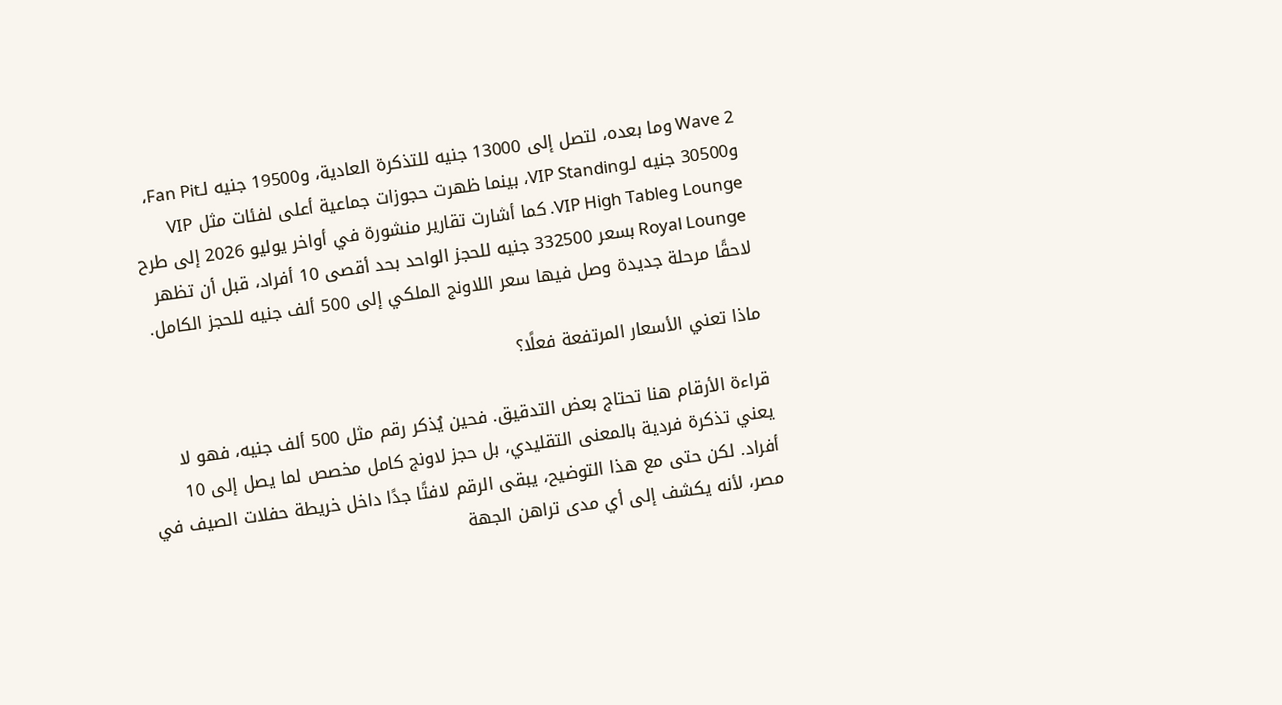Wave 2 وما بعده، لتصل إلى 13000 جنيه للتذكرة العادية، و19500 جنيه لـFan Pit، و30500 جنيه لـVIP Standing، بينما ظهرت حجوزات جماعية أعلى لفئات مثل VIP Lounge وVIP High Table. كما أشارت تقارير منشورة في أواخر يوليو 2026 إلى طرح Royal Lounge بسعر 332500 جنيه للحجز الواحد بحد أقصى 10 أفراد، قبل أن تظهر لاحقًا مرحلة جديدة وصل فيها سعر اللاونج الملكي إلى 500 ألف جنيه للحجز الكامل.

ماذا تعني الأسعار المرتفعة فعلًا؟

قراءة الأرقام هنا تحتاج بعض التدقيق. فحين يُذكر رقم مثل 500 ألف جنيه، فهو لا يعني تذكرة فردية بالمعنى التقليدي، بل حجز لاونج كامل مخصص لما يصل إلى 10 أفراد. لكن حتى مع هذا التوضيح، يبقى الرقم لافتًا جدًا داخل خريطة حفلات الصيف في مصر، لأنه يكشف إلى أي مدى تراهن الجهة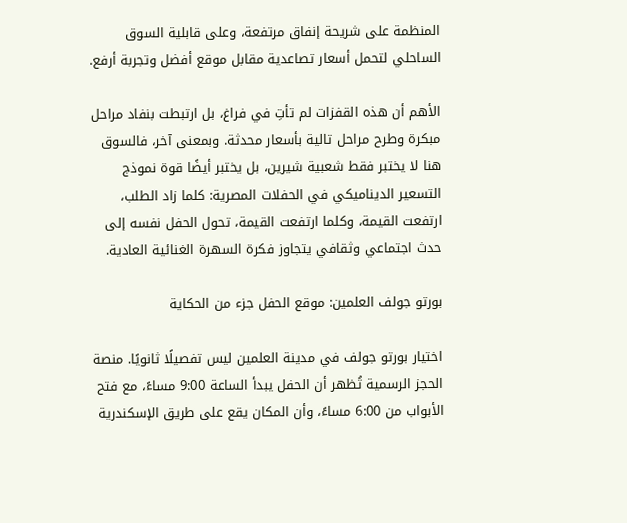المنظمة على شريحة إنفاق مرتفعة، وعلى قابلية السوق الساحلي لتحمل أسعار تصاعدية مقابل موقع أفضل وتجربة أرفع.

الأهم أن هذه القفزات لم تأتِ في فراغ، بل ارتبطت بنفاد مراحل مبكرة وطرح مراحل تالية بأسعار محدثة. وبمعنى آخر، فالسوق هنا لا يختبر فقط شعبية شيرين، بل يختبر أيضًا قوة نموذج التسعير الديناميكي في الحفلات المصرية: كلما زاد الطلب، ارتفعت القيمة، وكلما ارتفعت القيمة، تحول الحفل نفسه إلى حدث اجتماعي وثقافي يتجاوز فكرة السهرة الغنائية العادية.

بورتو جولف العلمين: موقع الحفل جزء من الحكاية

اختيار بورتو جولف في مدينة العلمين ليس تفصيلًا ثانويًا. منصة الحجز الرسمية تُظهر أن الحفل يبدأ الساعة 9:00 مساءً، مع فتح الأبواب من 6:00 مساءً، وأن المكان يقع على طريق الإسكندرية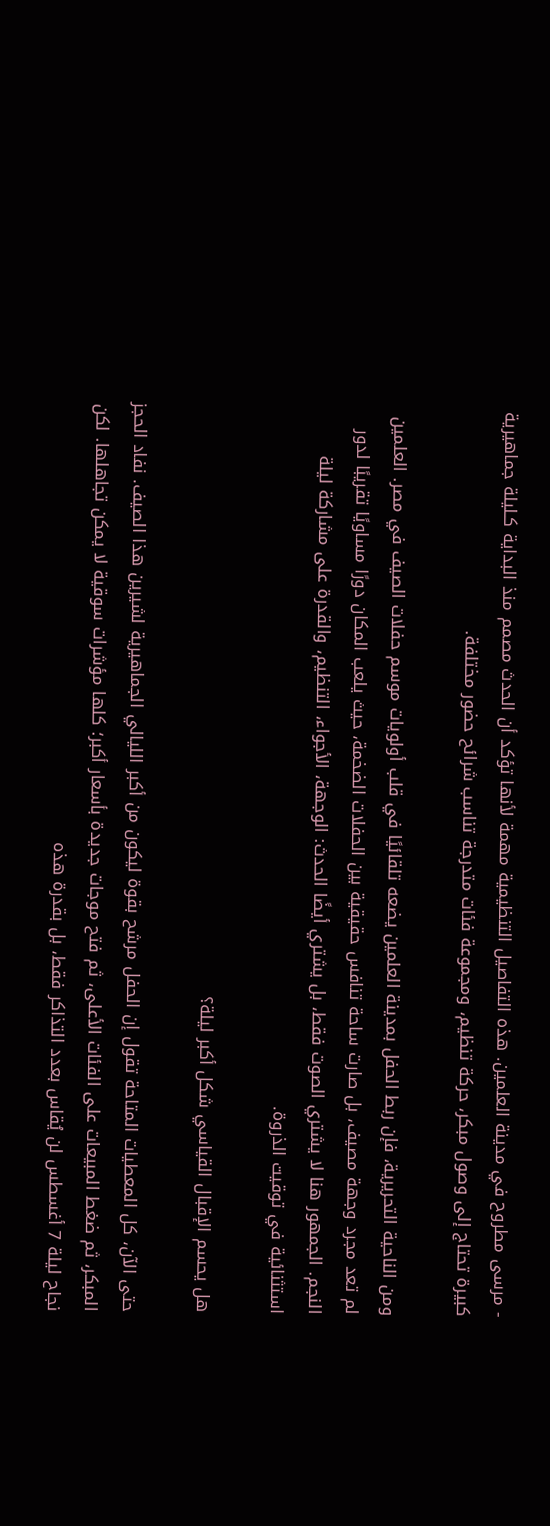- مرسى مطروح في مدينة العلمين. هذه التفاصيل التنظيمية مهمة لأنها تؤكد أن الحدث مصمم منذ البداية كـليلة جماهيرية كبيرة تحتاج إلى وصول مبكر، حركة تنظيم، ومجموعة فئات متدرجة تناسب شرائح حضور مختلفة.

ومن الناحية التحريرية، فإن ربط الحفل بمدينة العلمين يضعه تلقائيًا في قلب أولويات موسم حفلات الصيف في مصر. العلمين لم تعد مجرد وجهة مصيف، بل صارت ساحة تنافس حقيقية بين الحفلات الضخمة، حيث يلعب المكان دورًا مساويًا تقريبًا لدور النجم. الجمهور هنا لا يشتري الصوت فقط، بل يشتري أيضًا الحدث: الوجهة، الأجواء، التنظيم، والقدرة على مشاركة ليلة استثنائية في توقيت الذروة.

هل يحسم الإقبال القياسي شكل أكبر ليلة؟

حتى الآن، كل المعطيات المتاحة تقول إن الحفل مرشح بقوة ليكون من أكبر الليالي الجماهيرية لشيرين هذا الصيف. نفاد الحجز المبكر، ثم ضغط المبيعات على الفئات الأعلى، ثم فتح موجات جديدة بأسعار أكبر؛ كلها مؤشرات سوقية لا يمكن تجاهلها. لكن نجاح ليلة 7 أغسطس لن يُقاس بعدد التذاكر فقط، بل بقدرة هذه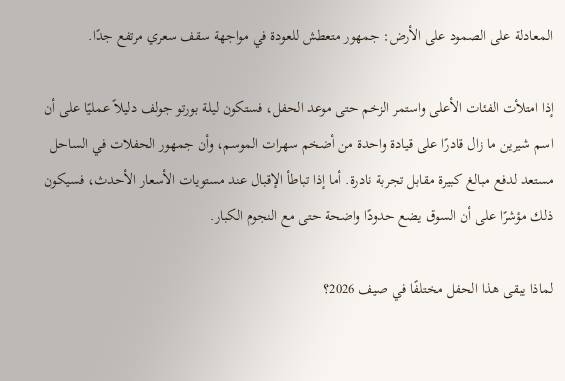المعادلة على الصمود على الأرض: جمهور متعطش للعودة في مواجهة سقف سعري مرتفع جدًا.

إذا امتلأت الفئات الأعلى واستمر الزخم حتى موعد الحفل، فستكون ليلة بورتو جولف دليلاً عمليًا على أن اسم شيرين ما زال قادرًا على قيادة واحدة من أضخم سهرات الموسم، وأن جمهور الحفلات في الساحل مستعد لدفع مبالغ كبيرة مقابل تجربة نادرة. أما إذا تباطأ الإقبال عند مستويات الأسعار الأحدث، فسيكون ذلك مؤشرًا على أن السوق يضع حدودًا واضحة حتى مع النجوم الكبار.

لماذا يبقى هذا الحفل مختلفًا في صيف 2026؟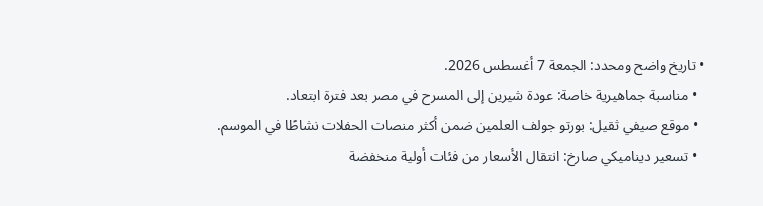• تاريخ واضح ومحدد: الجمعة 7 أغسطس 2026.
  • مناسبة جماهيرية خاصة: عودة شيرين إلى المسرح في مصر بعد فترة ابتعاد.
  • موقع صيفي ثقيل: بورتو جولف العلمين ضمن أكثر منصات الحفلات نشاطًا في الموسم.
  • تسعير ديناميكي صارخ: انتقال الأسعار من فئات أولية منخفضة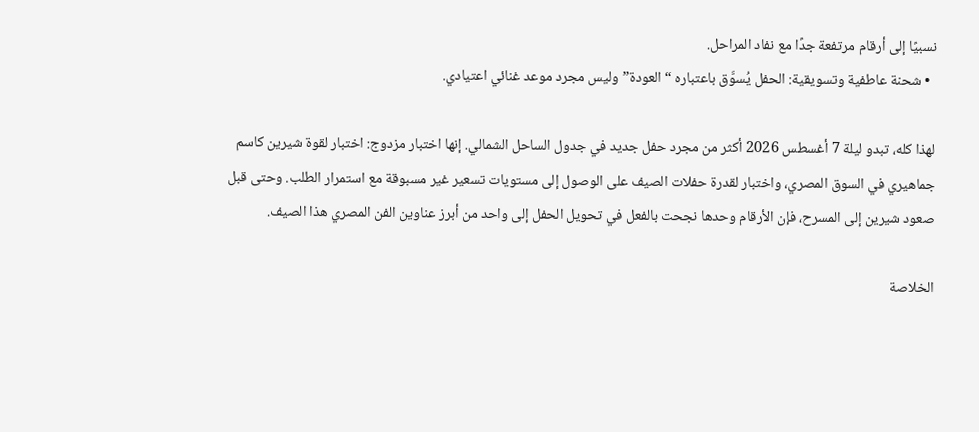نسبيًا إلى أرقام مرتفعة جدًا مع نفاد المراحل.
  • شحنة عاطفية وتسويقية: الحفل يُسوَّق باعتباره “العودة” وليس مجرد موعد غنائي اعتيادي.

لهذا كله، تبدو ليلة 7 أغسطس 2026 أكثر من مجرد حفل جديد في جدول الساحل الشمالي. إنها اختبار مزدوج: اختبار لقوة شيرين كاسم جماهيري في السوق المصري، واختبار لقدرة حفلات الصيف على الوصول إلى مستويات تسعير غير مسبوقة مع استمرار الطلب. وحتى قبل صعود شيرين إلى المسرح، فإن الأرقام وحدها نجحت بالفعل في تحويل الحفل إلى واحد من أبرز عناوين الفن المصري هذا الصيف.

الخلاصة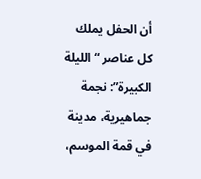أن الحفل يملك كل عناصر “الليلة الكبيرة”: نجمة جماهيرية، مدينة في قمة الموسم،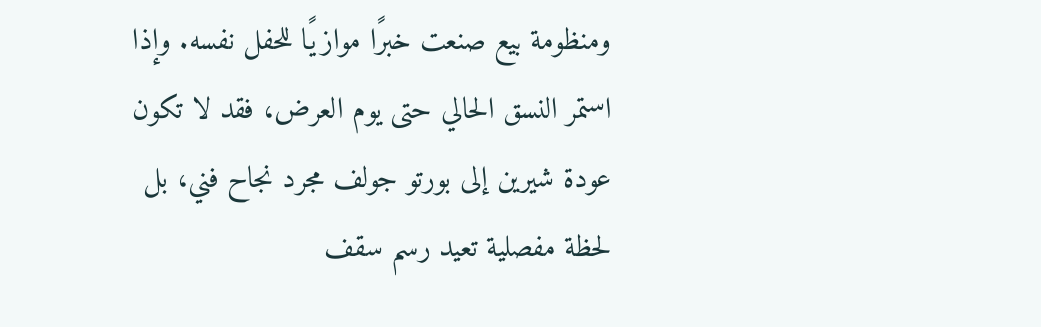ومنظومة بيع صنعت خبرًا موازيًا للحفل نفسه. وإذا استمر النسق الحالي حتى يوم العرض، فقد لا تكون عودة شيرين إلى بورتو جولف مجرد نجاح فني، بل لحظة مفصلية تعيد رسم سقف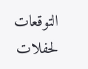التوقعات لحفلات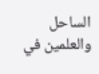الساحل والعلمين في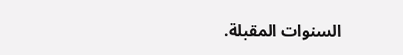السنوات المقبلة.